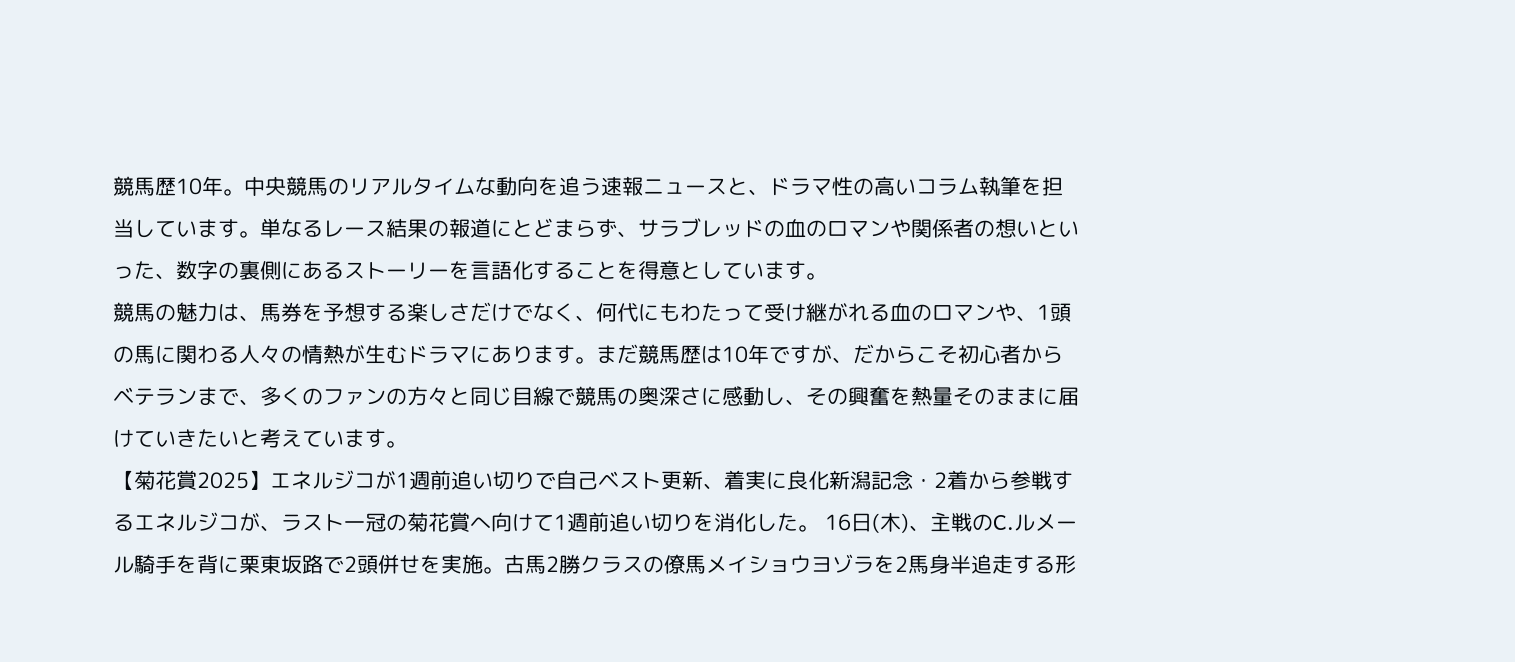競馬歴10年。中央競馬のリアルタイムな動向を追う速報ニュースと、ドラマ性の高いコラム執筆を担当しています。単なるレース結果の報道にとどまらず、サラブレッドの血のロマンや関係者の想いといった、数字の裏側にあるストーリーを言語化することを得意としています。
競馬の魅力は、馬券を予想する楽しさだけでなく、何代にもわたって受け継がれる血のロマンや、1頭の馬に関わる人々の情熱が生むドラマにあります。まだ競馬歴は10年ですが、だからこそ初心者からベテランまで、多くのファンの方々と同じ目線で競馬の奥深さに感動し、その興奮を熱量そのままに届けていきたいと考えています。
【菊花賞2025】エネルジコが1週前追い切りで自己ベスト更新、着実に良化新潟記念・2着から参戦するエネルジコが、ラスト一冠の菊花賞へ向けて1週前追い切りを消化した。 16日(木)、主戦のC.ルメール騎手を背に栗東坂路で2頭併せを実施。古馬2勝クラスの僚馬メイショウヨゾラを2馬身半追走する形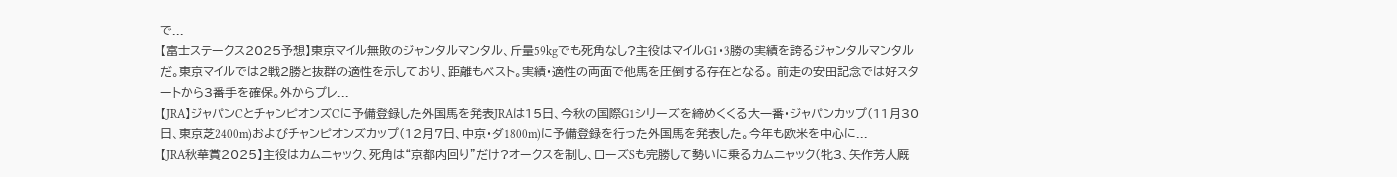で...
【富士ステークス2025予想】東京マイル無敗のジャンタルマンタル、斤量59kgでも死角なし?主役はマイルG1・3勝の実績を誇るジャンタルマンタルだ。東京マイルでは2戦2勝と抜群の適性を示しており、距離もベスト。実績・適性の両面で他馬を圧倒する存在となる。 前走の安田記念では好スタートから3番手を確保。外からプレ...
【JRA】ジャパンCとチャンピオンズCに予備登録した外国馬を発表JRAは15日、今秋の国際G1シリーズを締めくくる大一番・ジャパンカップ(11月30日、東京芝2400m)およびチャンピオンズカップ(12月7日、中京・ダ1800m)に予備登録を行った外国馬を発表した。今年も欧米を中心に...
【JRA秋華賞2025】主役はカムニャック、死角は“京都内回り”だけ?オークスを制し、ローズSも完勝して勢いに乗るカムニャック(牝3、矢作芳人厩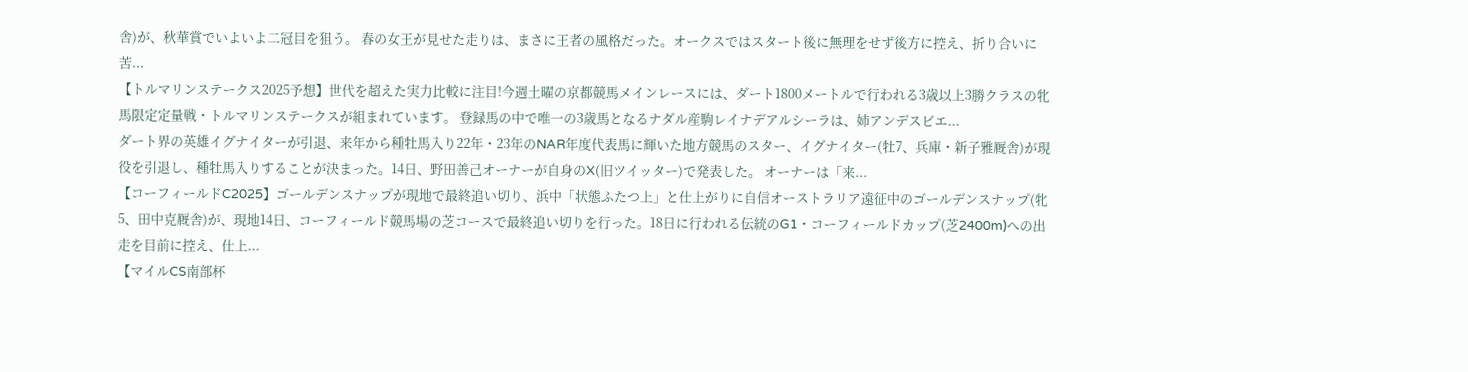舎)が、秋華賞でいよいよ二冠目を狙う。 春の女王が見せた走りは、まさに王者の風格だった。オークスではスタート後に無理をせず後方に控え、折り合いに苦...
【トルマリンステークス2025予想】世代を超えた実力比較に注目!今週土曜の京都競馬メインレースには、ダート1800メートルで行われる3歳以上3勝クラスの牝馬限定定量戦・トルマリンステークスが組まれています。 登録馬の中で唯一の3歳馬となるナダル産駒レイナデアルシーラは、姉アンデスビエ...
ダート界の英雄イグナイターが引退、来年から種牡馬入り22年・23年のNAR年度代表馬に輝いた地方競馬のスター、イグナイター(牡7、兵庫・新子雅厩舎)が現役を引退し、種牡馬入りすることが決まった。14日、野田善己オーナーが自身のX(旧ツイッター)で発表した。 オーナーは「来...
【コーフィールドC2025】ゴールデンスナップが現地で最終追い切り、浜中「状態ふたつ上」と仕上がりに自信オーストラリア遠征中のゴールデンスナップ(牝5、田中克厩舎)が、現地14日、コーフィールド競馬場の芝コースで最終追い切りを行った。18日に行われる伝統のG1・コーフィールドカップ(芝2400m)への出走を目前に控え、仕上...
【マイルCS南部杯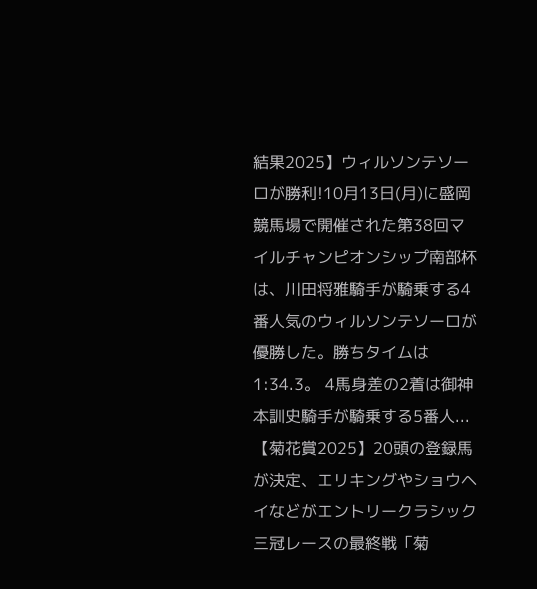結果2025】ウィルソンテソーロが勝利!10月13日(月)に盛岡競馬場で開催された第38回マイルチャンピオンシップ南部杯は、川田将雅騎手が騎乗する4番人気のウィルソンテソーロが優勝した。勝ちタイムは1:34.3。 4馬身差の2着は御神本訓史騎手が騎乗する5番人...
【菊花賞2025】20頭の登録馬が決定、エリキングやショウヘイなどがエントリークラシック三冠レースの最終戦「菊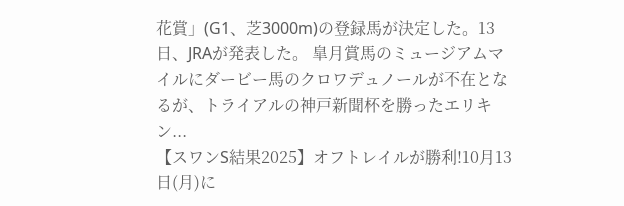花賞」(G1、芝3000m)の登録馬が決定した。13日、JRAが発表した。 皐月賞馬のミュージアムマイルにダービー馬のクロワデュノールが不在となるが、トライアルの神戸新聞杯を勝ったエリキン...
【スワンS結果2025】オフトレイルが勝利!10月13日(月)に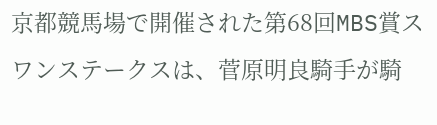京都競馬場で開催された第68回MBS賞スワンステークスは、菅原明良騎手が騎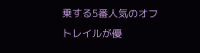乗する5番人気のオフトレイルが優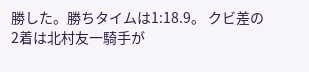勝した。勝ちタイムは1:18.9。 クビ差の2着は北村友一騎手が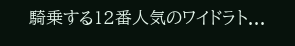騎乗する12番人気のワイドラト...